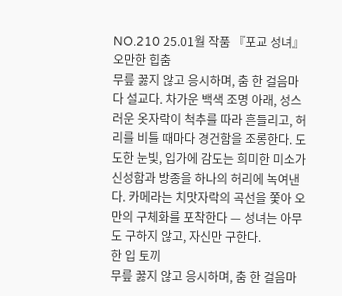NO.210 25.01월 작품 『포교 성녀』 오만한 힙춤
무릎 꿇지 않고 응시하며, 춤 한 걸음마다 설교다. 차가운 백색 조명 아래, 성스러운 옷자락이 척추를 따라 흔들리고, 허리를 비틀 때마다 경건함을 조롱한다. 도도한 눈빛, 입가에 감도는 희미한 미소가 신성함과 방종을 하나의 허리에 녹여낸다. 카메라는 치맛자락의 곡선을 쫓아 오만의 구체화를 포착한다 — 성녀는 아무도 구하지 않고, 자신만 구한다.
한 입 토끼
무릎 꿇지 않고 응시하며, 춤 한 걸음마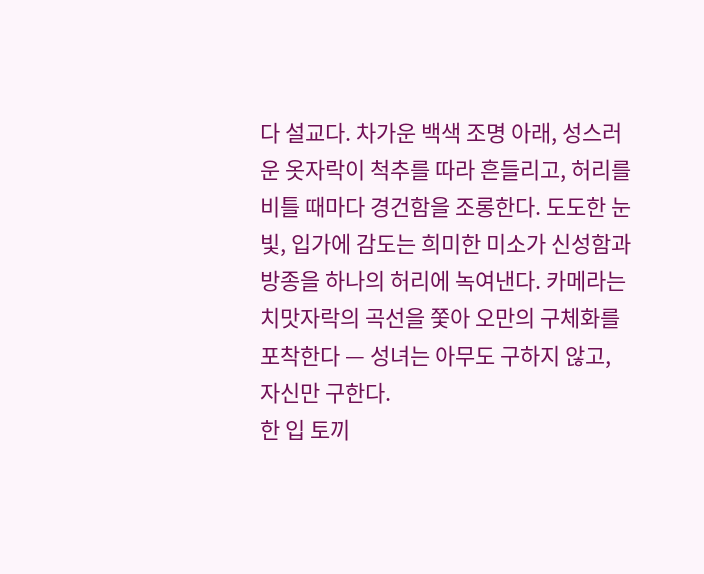다 설교다. 차가운 백색 조명 아래, 성스러운 옷자락이 척추를 따라 흔들리고, 허리를 비틀 때마다 경건함을 조롱한다. 도도한 눈빛, 입가에 감도는 희미한 미소가 신성함과 방종을 하나의 허리에 녹여낸다. 카메라는 치맛자락의 곡선을 쫓아 오만의 구체화를 포착한다 — 성녀는 아무도 구하지 않고, 자신만 구한다.
한 입 토끼